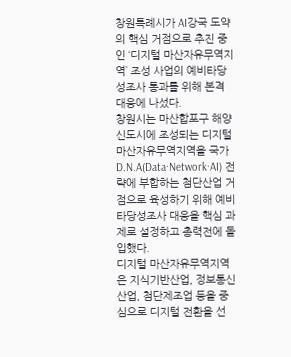창원특례시가 AI강국 도약의 핵심 거점으로 추진 중인 ‘디지털 마산자유무역지역’ 조성 사업의 예비타당성조사 통과를 위해 본격 대응에 나섰다.
창원시는 마산합포구 해양신도시에 조성되는 디지털 마산자유무역지역을 국가 D.N.A(Data·Network·AI) 전략에 부합하는 첨단산업 거점으로 육성하기 위해 예비타당성조사 대응을 핵심 과제로 설정하고 총력전에 돌입했다.
디지털 마산자유무역지역은 지식기반산업, 정보통신산업, 첨단제조업 등을 중심으로 디지털 전환을 선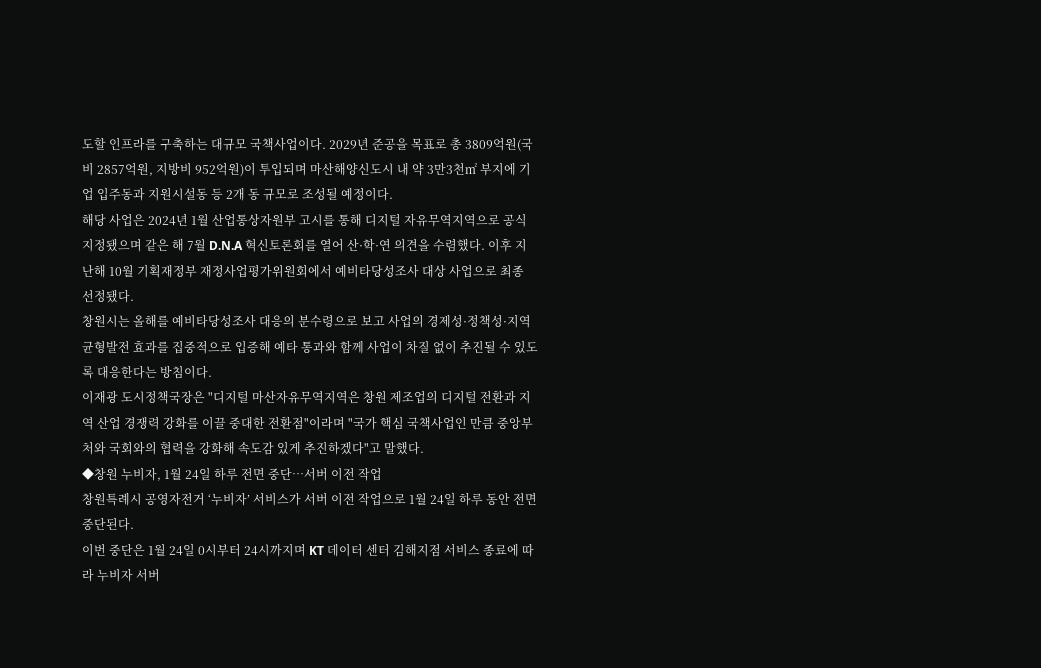도할 인프라를 구축하는 대규모 국책사업이다. 2029년 준공을 목표로 총 3809억원(국비 2857억원, 지방비 952억원)이 투입되며 마산해양신도시 내 약 3만3천㎡ 부지에 기업 입주동과 지원시설동 등 2개 동 규모로 조성될 예정이다.
해당 사업은 2024년 1월 산업통상자원부 고시를 통해 디지털 자유무역지역으로 공식 지정됐으며 같은 해 7월 D.N.A 혁신토론회를 열어 산·학·연 의견을 수렴했다. 이후 지난해 10월 기획재정부 재정사업평가위원회에서 예비타당성조사 대상 사업으로 최종 선정됐다.
창원시는 올해를 예비타당성조사 대응의 분수령으로 보고 사업의 경제성·정책성·지역균형발전 효과를 집중적으로 입증해 예타 통과와 함께 사업이 차질 없이 추진될 수 있도록 대응한다는 방침이다.
이재광 도시정책국장은 "디지털 마산자유무역지역은 창원 제조업의 디지털 전환과 지역 산업 경쟁력 강화를 이끌 중대한 전환점"이라며 "국가 핵심 국책사업인 만큼 중앙부처와 국회와의 협력을 강화해 속도감 있게 추진하겠다"고 말했다.
◆창원 누비자, 1월 24일 하루 전면 중단…서버 이전 작업
창원특례시 공영자전거 ‘누비자’ 서비스가 서버 이전 작업으로 1월 24일 하루 동안 전면 중단된다.
이번 중단은 1월 24일 0시부터 24시까지며 KT 데이터 센터 김해지점 서비스 종료에 따라 누비자 서버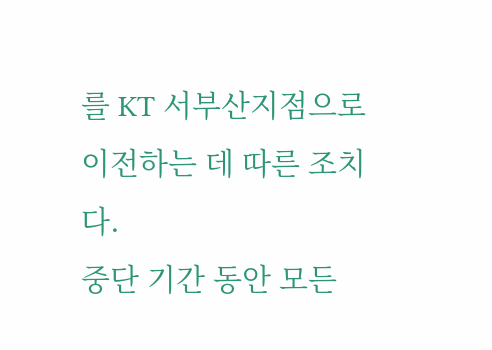를 KT 서부산지점으로 이전하는 데 따른 조치다.
중단 기간 동안 모든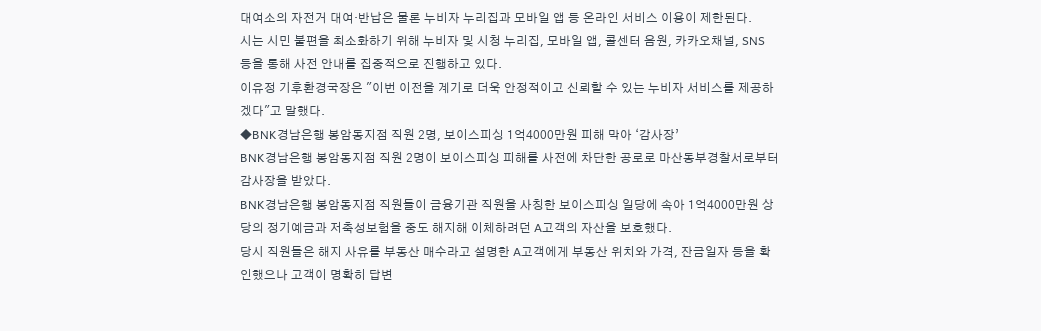대여소의 자전거 대여·반납은 물론 누비자 누리집과 모바일 앱 등 온라인 서비스 이용이 제한된다.
시는 시민 불편을 최소화하기 위해 누비자 및 시청 누리집, 모바일 앱, 콜센터 음원, 카카오채널, SNS 등을 통해 사전 안내를 집중적으로 진행하고 있다.
이유정 기후환경국장은 "이번 이전을 계기로 더욱 안정적이고 신뢰할 수 있는 누비자 서비스를 제공하겠다"고 말했다.
◆BNK경남은행 봉암동지점 직원 2명, 보이스피싱 1억4000만원 피해 막아 ‘감사장’
BNK경남은행 봉암동지점 직원 2명이 보이스피싱 피해를 사전에 차단한 공로로 마산동부경찰서로부터 감사장을 받았다.
BNK경남은행 봉암동지점 직원들이 금융기관 직원을 사칭한 보이스피싱 일당에 속아 1억4000만원 상당의 정기예금과 저축성보험을 중도 해지해 이체하려던 A고객의 자산을 보호했다.
당시 직원들은 해지 사유를 부동산 매수라고 설명한 A고객에게 부동산 위치와 가격, 잔금일자 등을 확인했으나 고객이 명확히 답변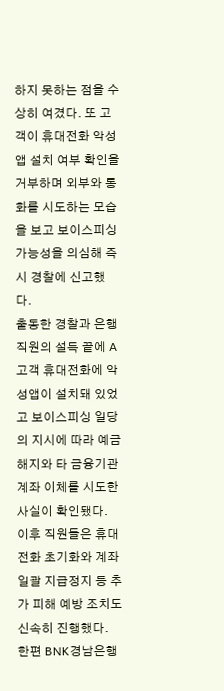하지 못하는 점을 수상히 여겼다. 또 고객이 휴대전화 악성앱 설치 여부 확인을 거부하며 외부와 통화를 시도하는 모습을 보고 보이스피싱 가능성을 의심해 즉시 경찰에 신고했다.
출동한 경찰과 은행 직원의 설득 끝에 A고객 휴대전화에 악성앱이 설치돼 있었고 보이스피싱 일당의 지시에 따라 예금 해지와 타 금융기관 계좌 이체를 시도한 사실이 확인됐다. 이후 직원들은 휴대전화 초기화와 계좌 일괄 지급정지 등 추가 피해 예방 조치도 신속히 진행했다.
한편 BNK경남은행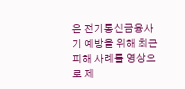은 전기통신금융사기 예방을 위해 최근 피해 사례를 영상으로 제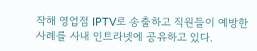작해 영업점 IPTV로 송출하고 직원들이 예방한 사례를 사내 인트라넷에 공유하고 있다.